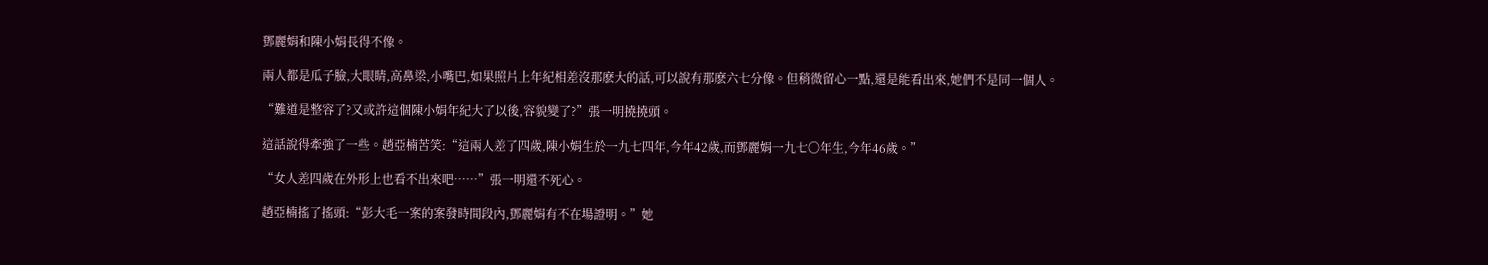鄧麗娟和陳小娟長得不像。

兩人都是瓜子臉,大眼睛,高鼻梁,小嘴巴,如果照片上年紀相差沒那麽大的話,可以說有那麽六七分像。但稍微留心一點,還是能看出來,她們不是同一個人。

“難道是整容了?又或許這個陳小娟年紀大了以後,容貌變了?”張一明撓撓頭。

這話說得牽強了一些。趙亞楠苦笑:“這兩人差了四歲,陳小娟生於一九七四年,今年42歲,而鄧麗娟一九七〇年生,今年46歲。”

“女人差四歲在外形上也看不出來吧……”張一明還不死心。

趙亞楠搖了搖頭:“彭大毛一案的案發時間段內,鄧麗娟有不在場證明。”她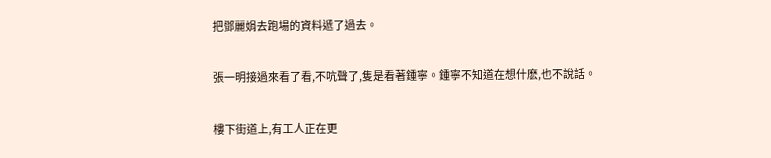把鄧麗娟去跑場的資料遞了過去。

張一明接過來看了看,不吭聲了,隻是看著鍾寧。鍾寧不知道在想什麽,也不說話。

樓下街道上,有工人正在更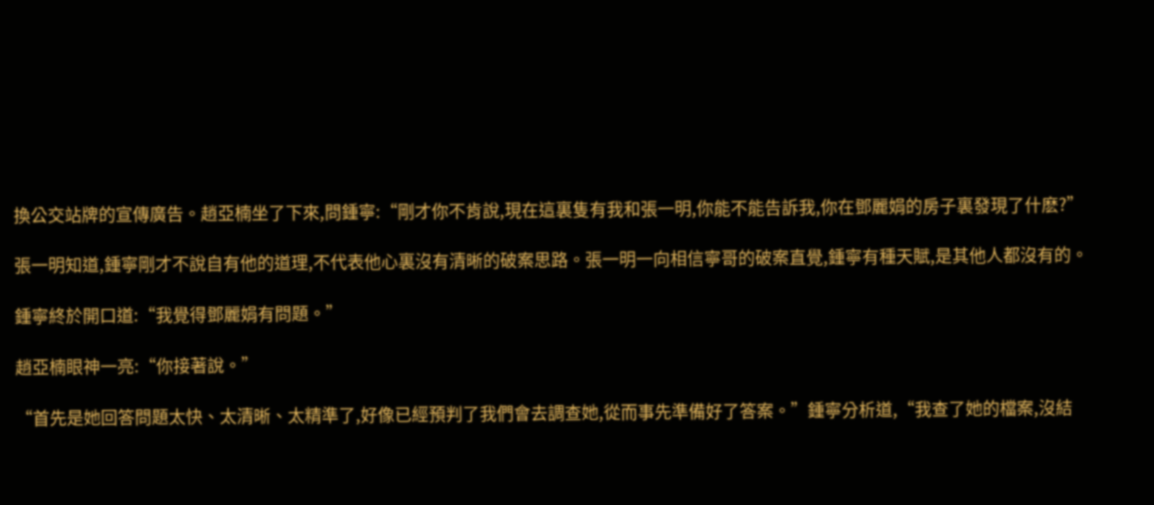換公交站牌的宣傳廣告。趙亞楠坐了下來,問鍾寧:“剛才你不肯說,現在這裏隻有我和張一明,你能不能告訴我,你在鄧麗娟的房子裏發現了什麽?”

張一明知道,鍾寧剛才不說自有他的道理,不代表他心裏沒有清晰的破案思路。張一明一向相信寧哥的破案直覺,鍾寧有種天賦,是其他人都沒有的。

鍾寧終於開口道:“我覺得鄧麗娟有問題。”

趙亞楠眼神一亮:“你接著說。”

“首先是她回答問題太快、太清晰、太精準了,好像已經預判了我們會去調查她,從而事先準備好了答案。”鍾寧分析道,“我查了她的檔案,沒結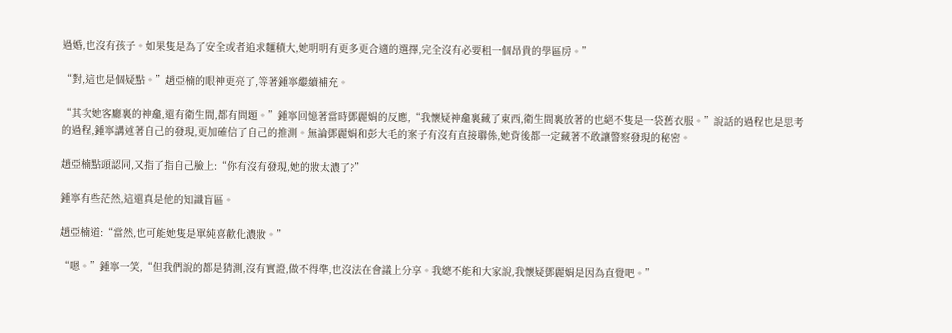過婚,也沒有孩子。如果隻是為了安全或者追求麵積大,她明明有更多更合適的選擇,完全沒有必要租一個昂貴的學區房。”

“對,這也是個疑點。”趙亞楠的眼神更亮了,等著鍾寧繼續補充。

“其次她客廳裏的神龕,還有衛生間,都有問題。”鍾寧回憶著當時鄧麗娟的反應,“我懷疑神龕裏藏了東西,衛生間裏放著的也絕不隻是一袋舊衣服。”說話的過程也是思考的過程,鍾寧講述著自己的發現,更加確信了自己的推測。無論鄧麗娟和彭大毛的案子有沒有直接聯係,她背後都一定藏著不敢讓警察發現的秘密。

趙亞楠點頭認同,又指了指自己臉上:“你有沒有發現,她的妝太濃了?”

鍾寧有些茫然,這還真是他的知識盲區。

趙亞楠道:“當然,也可能她隻是單純喜歡化濃妝。”

“嗯。”鍾寧一笑,“但我們說的都是猜測,沒有實證,做不得準,也沒法在會議上分享。我總不能和大家說,我懷疑鄧麗娟是因為直覺吧。”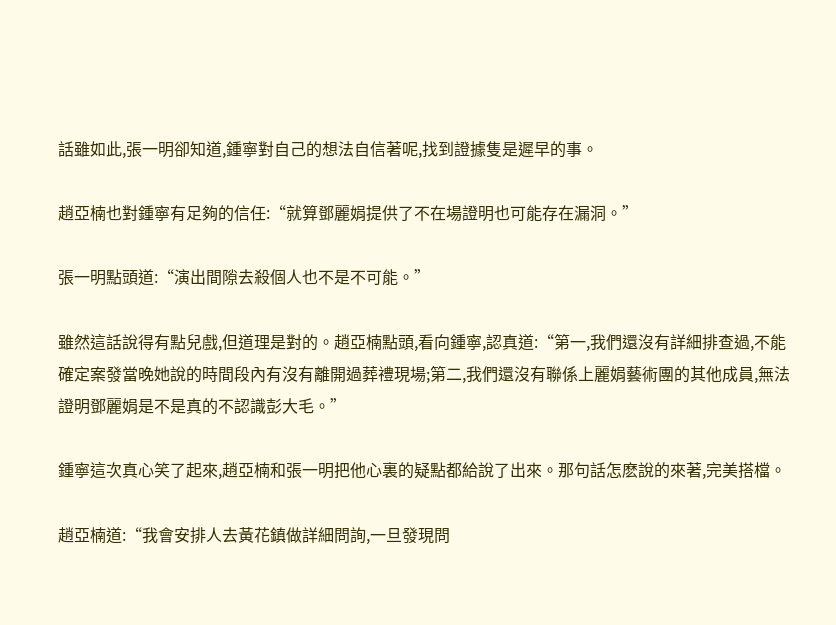話雖如此,張一明卻知道,鍾寧對自己的想法自信著呢,找到證據隻是遲早的事。

趙亞楠也對鍾寧有足夠的信任:“就算鄧麗娟提供了不在場證明也可能存在漏洞。”

張一明點頭道:“演出間隙去殺個人也不是不可能。”

雖然這話說得有點兒戲,但道理是對的。趙亞楠點頭,看向鍾寧,認真道:“第一,我們還沒有詳細排查過,不能確定案發當晚她說的時間段內有沒有離開過葬禮現場;第二,我們還沒有聯係上麗娟藝術團的其他成員,無法證明鄧麗娟是不是真的不認識彭大毛。”

鍾寧這次真心笑了起來,趙亞楠和張一明把他心裏的疑點都給說了出來。那句話怎麽說的來著,完美搭檔。

趙亞楠道:“我會安排人去黃花鎮做詳細問詢,一旦發現問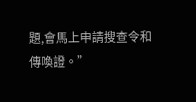題,會馬上申請搜查令和傳喚證。”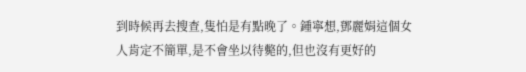到時候再去搜查,隻怕是有點晚了。鍾寧想,鄧麗娟這個女人肯定不簡單,是不會坐以待斃的,但也沒有更好的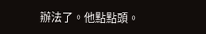辦法了。他點點頭。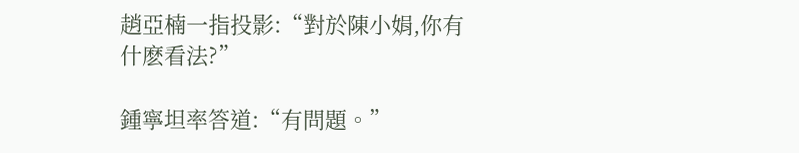趙亞楠一指投影:“對於陳小娟,你有什麽看法?”

鍾寧坦率答道:“有問題。”